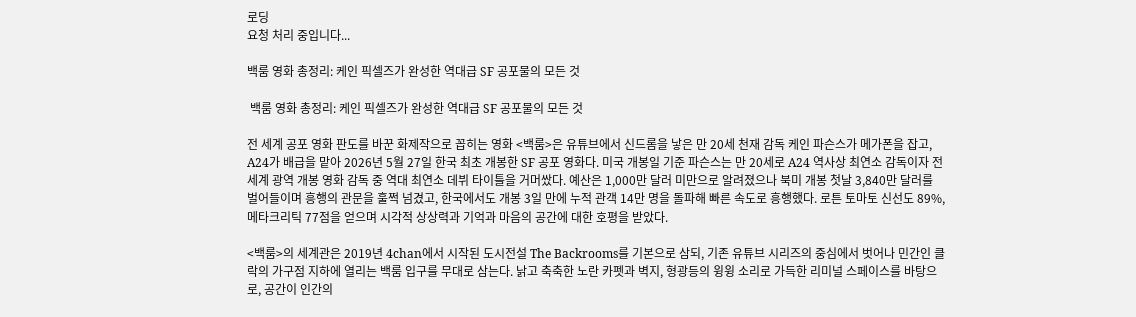로딩
요청 처리 중입니다...

백룸 영화 총정리: 케인 픽셀즈가 완성한 역대급 SF 공포물의 모든 것

 백룸 영화 총정리: 케인 픽셀즈가 완성한 역대급 SF 공포물의 모든 것

전 세계 공포 영화 판도를 바꾼 화제작으로 꼽히는 영화 <백룸>은 유튜브에서 신드롬을 낳은 만 20세 천재 감독 케인 파슨스가 메가폰을 잡고, A24가 배급을 맡아 2026년 5월 27일 한국 최초 개봉한 SF 공포 영화다. 미국 개봉일 기준 파슨스는 만 20세로 A24 역사상 최연소 감독이자 전 세계 광역 개봉 영화 감독 중 역대 최연소 데뷔 타이틀을 거머쌌다. 예산은 1,000만 달러 미만으로 알려졌으나 북미 개봉 첫날 3,840만 달러를 벌어들이며 흥행의 관문을 훌쩍 넘겼고, 한국에서도 개봉 3일 만에 누적 관객 14만 명을 돌파해 빠른 속도로 흥행했다. 로튼 토마토 신선도 89%, 메타크리틱 77점을 얻으며 시각적 상상력과 기억과 마음의 공간에 대한 호평을 받았다.

<백룸>의 세계관은 2019년 4chan에서 시작된 도시전설 The Backrooms를 기본으로 삼되, 기존 유튜브 시리즈의 중심에서 벗어나 민간인 클락의 가구점 지하에 열리는 백룸 입구를 무대로 삼는다. 낡고 축축한 노란 카펫과 벽지, 형광등의 윙윙 소리로 가득한 리미널 스페이스를 바탕으로, 공간이 인간의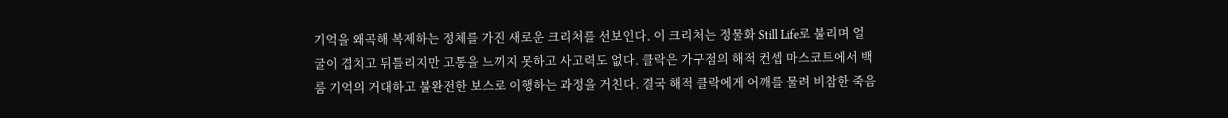기억을 왜곡해 복제하는 정체를 가진 새로운 크리처를 선보인다. 이 크리처는 정물화 Still Life로 불리며 얼굴이 겹치고 뒤틀리지만 고통을 느끼지 못하고 사고력도 없다. 클락은 가구점의 해적 컨셉 마스코트에서 백룸 기억의 거대하고 불완전한 보스로 이행하는 과정을 거친다. 결국 해적 클락에게 어깨를 물려 비참한 죽음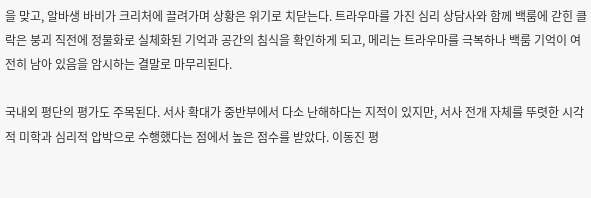을 맞고, 알바생 바비가 크리처에 끌려가며 상황은 위기로 치닫는다. 트라우마를 가진 심리 상담사와 함께 백룸에 갇힌 클락은 붕괴 직전에 정물화로 실체화된 기억과 공간의 침식을 확인하게 되고, 메리는 트라우마를 극복하나 백룸 기억이 여전히 남아 있음을 암시하는 결말로 마무리된다.

국내외 평단의 평가도 주목된다. 서사 확대가 중반부에서 다소 난해하다는 지적이 있지만, 서사 전개 자체를 뚜렷한 시각적 미학과 심리적 압박으로 수행했다는 점에서 높은 점수를 받았다. 이동진 평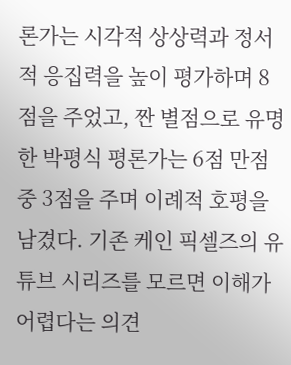론가는 시각적 상상력과 정서적 응집력을 높이 평가하며 8점을 주었고, 짠 별점으로 유명한 박평식 평론가는 6점 만점 중 3점을 주며 이례적 호평을 남겼다. 기존 케인 픽셀즈의 유튜브 시리즈를 모르면 이해가 어렵다는 의견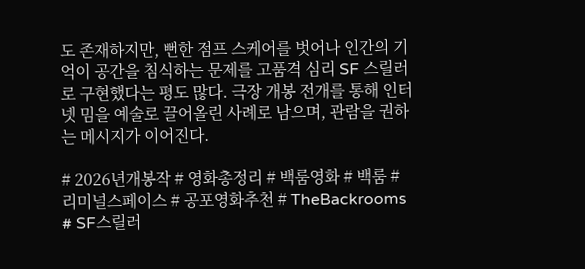도 존재하지만, 뻔한 점프 스케어를 벗어나 인간의 기억이 공간을 침식하는 문제를 고품격 심리 SF 스릴러로 구현했다는 평도 많다. 극장 개봉 전개를 통해 인터넷 밈을 예술로 끌어올린 사례로 남으며, 관람을 권하는 메시지가 이어진다.

# 2026년개봉작 # 영화총정리 # 백룸영화 # 백룸 # 리미널스페이스 # 공포영화추천 # TheBackrooms # SF스릴러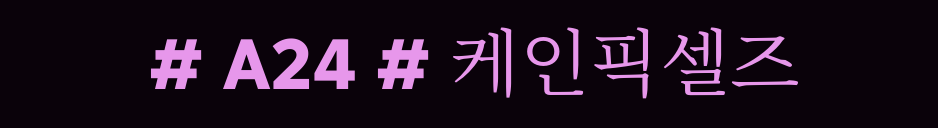# A24 # 케인픽셀즈